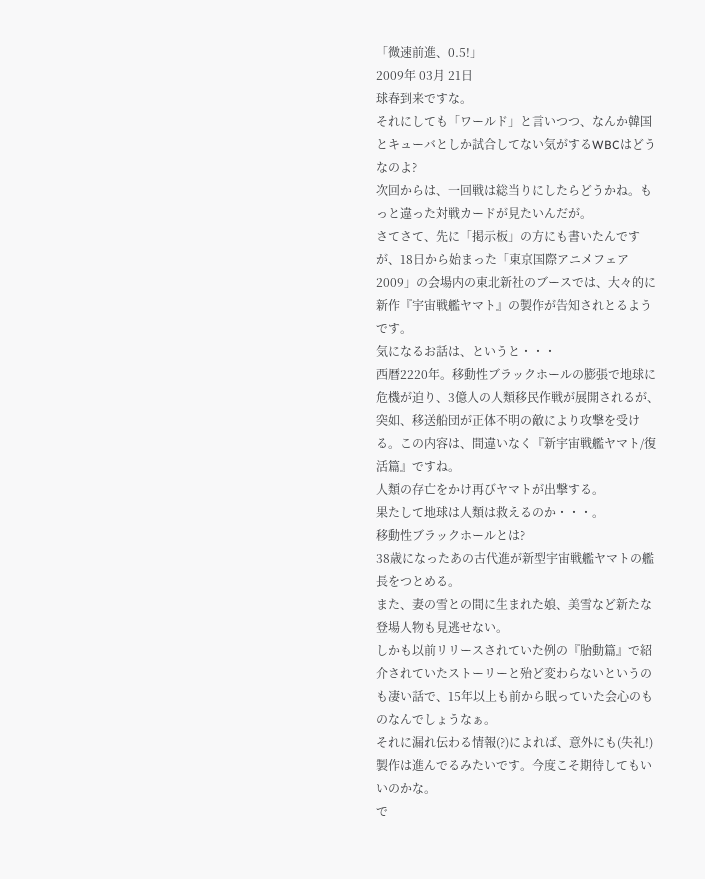「微速前進、0.5!」
2009年 03月 21日
球春到来ですな。
それにしても「ワールド」と言いつつ、なんか韓国とキューバとしか試合してない気がするWBCはどうなのよ?
次回からは、一回戦は総当りにしたらどうかね。もっと違った対戦カードが見たいんだが。
さてさて、先に「掲示板」の方にも書いたんですが、18日から始まった「東京国際アニメフェア2009」の会場内の東北新社のブースでは、大々的に新作『宇宙戦艦ヤマト』の製作が告知されとるようです。
気になるお話は、というと・・・
西暦2220年。移動性ブラックホールの膨張で地球に危機が迫り、3億人の人類移民作戦が展開されるが、突如、移送船団が正体不明の敵により攻撃を受ける。この内容は、間違いなく『新宇宙戦艦ヤマト/復活篇』ですね。
人類の存亡をかけ再びヤマトが出撃する。
果たして地球は人類は救えるのか・・・。
移動性ブラックホールとは?
38歳になったあの古代進が新型宇宙戦艦ヤマトの艦長をつとめる。
また、妻の雪との間に生まれた娘、美雪など新たな登場人物も見逃せない。
しかも以前リリースされていた例の『胎動篇』で紹介されていたストーリーと殆ど変わらないというのも凄い話で、15年以上も前から眠っていた会心のものなんでしょうなぁ。
それに漏れ伝わる情報(?)によれば、意外にも(失礼!)製作は進んでるみたいです。今度こそ期待してもいいのかな。
で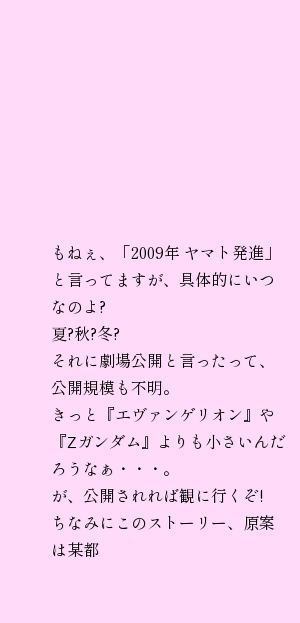もねぇ、「2009年 ヤマト発進」と言ってますが、具体的にいつなのよ?
夏?秋?冬?
それに劇場公開と言ったって、公開規模も不明。
きっと『エヴァンゲリオン』や『Zガンダム』よりも小さいんだろうなぁ・・・。
が、公開されれば観に行くぞ!
ちなみにこのストーリー、原案は某都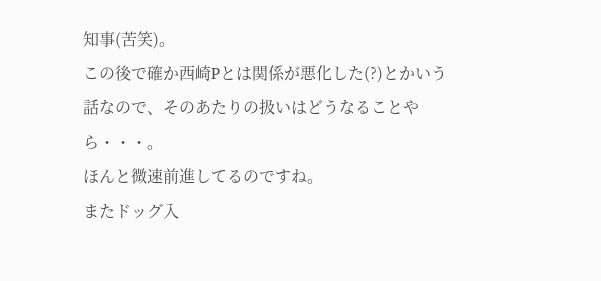知事(苦笑)。
この後で確か西崎Pとは関係が悪化した(?)とかいう話なので、そのあたりの扱いはどうなることやら・・・。
ほんと微速前進してるのですね。
またドッグ入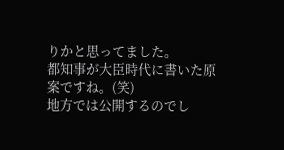りかと思ってました。
都知事が大臣時代に書いた原案ですね。(笑)
地方では公開するのでし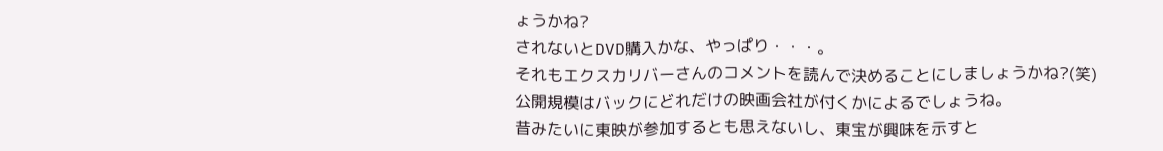ょうかね?
されないとDVD購入かな、やっぱり・・・。
それもエクスカリバーさんのコメントを読んで決めることにしましょうかね?(笑)
公開規模はバックにどれだけの映画会社が付くかによるでしょうね。
昔みたいに東映が参加するとも思えないし、東宝が興味を示すと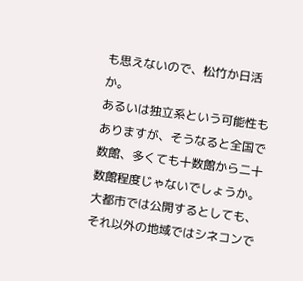も思えないので、松竹か日活か。
あるいは独立系という可能性もありますが、そうなると全国で数館、多くても十数館から二十数館程度じゃないでしょうか。
大都市では公開するとしても、それ以外の地域ではシネコンで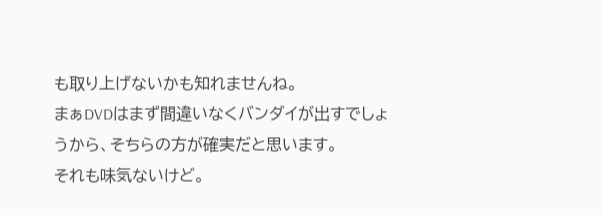も取り上げないかも知れませんね。
まぁDVDはまず間違いなくバンダイが出すでしょうから、そちらの方が確実だと思います。
それも味気ないけど。